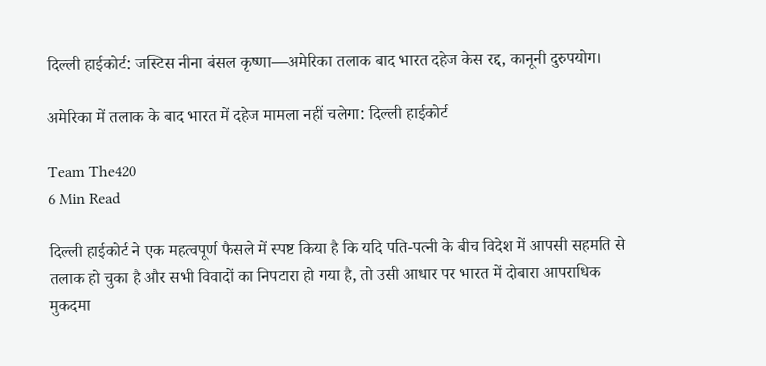दिल्ली हाईकोर्ट: जस्टिस नीना बंसल कृष्णा—अमेरिका तलाक बाद भारत दहेज केस रद्द, कानूनी दुरुपयोग।

अमेरिका में तलाक के बाद भारत में दहेज मामला नहीं चलेगा: दिल्ली हाईकोर्ट

Team The420
6 Min Read

दिल्ली हाईकोर्ट ने एक महत्वपूर्ण फैसले में स्पष्ट किया है कि यदि पति-पत्नी के बीच विदेश में आपसी सहमति से तलाक हो चुका है और सभी विवादों का निपटारा हो गया है, तो उसी आधार पर भारत में दोबारा आपराधिक मुकदमा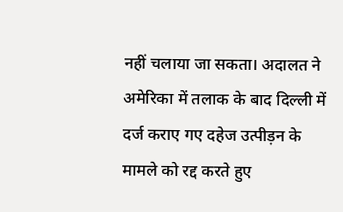नहीं चलाया जा सकता। अदालत ने अमेरिका में तलाक के बाद दिल्ली में दर्ज कराए गए दहेज उत्पीड़न के मामले को रद्द करते हुए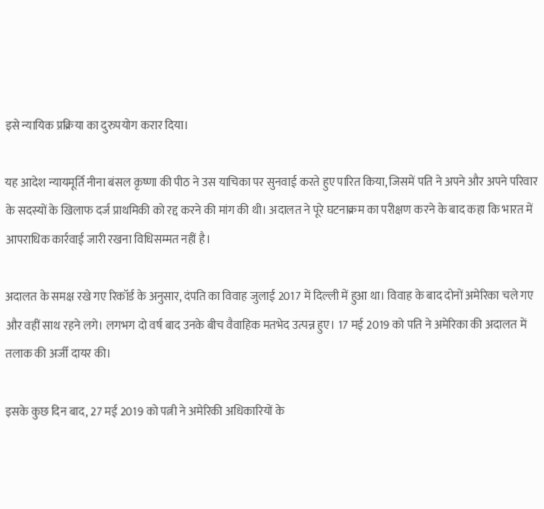इसे न्यायिक प्रक्रिया का दुरुपयोग करार दिया।

यह आदेश न्यायमूर्ति नीना बंसल कृष्णा की पीठ ने उस याचिका पर सुनवाई करते हुए पारित किया, जिसमें पति ने अपने और अपने परिवार के सदस्यों के खिलाफ दर्ज प्राथमिकी को रद्द करने की मांग की थी। अदालत ने पूरे घटनाक्रम का परीक्षण करने के बाद कहा कि भारत में आपराधिक कार्रवाई जारी रखना विधिसम्मत नहीं है।

अदालत के समक्ष रखे गए रिकॉर्ड के अनुसार, दंपति का विवाह जुलाई 2017 में दिल्ली में हुआ था। विवाह के बाद दोनों अमेरिका चले गए और वहीं साथ रहने लगे। लगभग दो वर्ष बाद उनके बीच वैवाहिक मतभेद उत्पन्न हुए। 17 मई 2019 को पति ने अमेरिका की अदालत में तलाक की अर्जी दायर की।

इसके कुछ दिन बाद, 27 मई 2019 को पत्नी ने अमेरिकी अधिकारियों के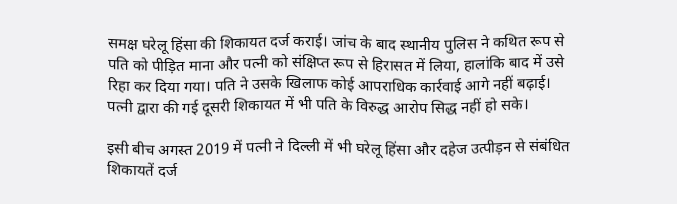समक्ष घरेलू हिंसा की शिकायत दर्ज कराई। जांच के बाद स्थानीय पुलिस ने कथित रूप से पति को पीड़ित माना और पत्नी को संक्षिप्त रूप से हिरासत में लिया, हालांकि बाद में उसे रिहा कर दिया गया। पति ने उसके खिलाफ कोई आपराधिक कार्रवाई आगे नहीं बढ़ाई। पत्नी द्वारा की गई दूसरी शिकायत में भी पति के विरुद्ध आरोप सिद्ध नहीं हो सके।

इसी बीच अगस्त 2019 में पत्नी ने दिल्ली में भी घरेलू हिंसा और दहेज उत्पीड़न से संबंधित शिकायतें दर्ज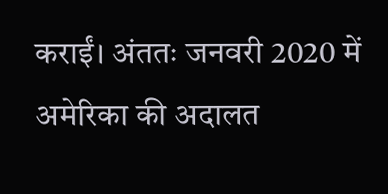कराईं। अंततः जनवरी 2020 में अमेरिका की अदालत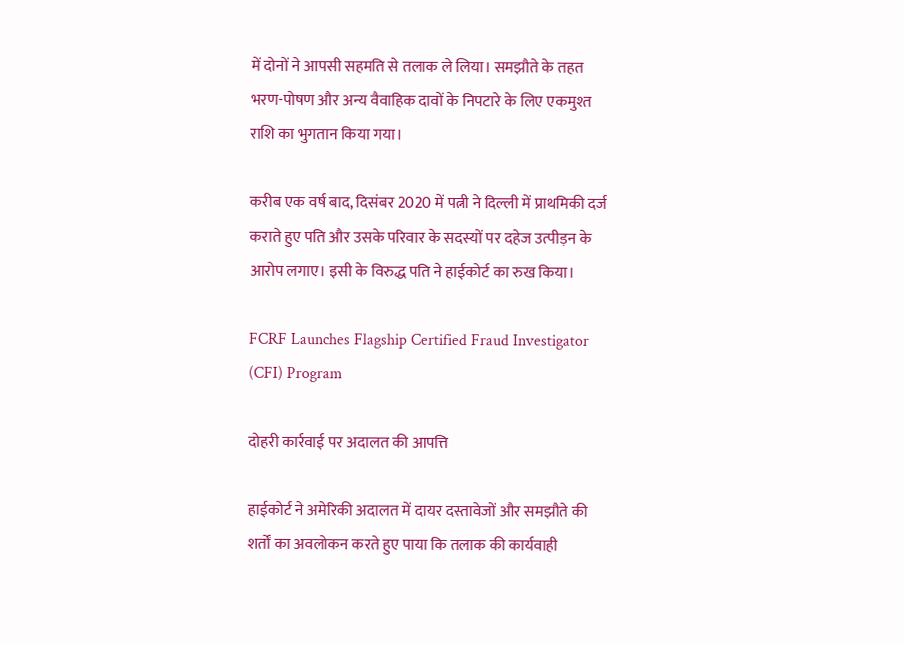में दोनों ने आपसी सहमति से तलाक ले लिया। समझौते के तहत भरण-पोषण और अन्य वैवाहिक दावों के निपटारे के लिए एकमुश्त राशि का भुगतान किया गया।

करीब एक वर्ष बाद, दिसंबर 2020 में पत्नी ने दिल्ली में प्राथमिकी दर्ज कराते हुए पति और उसके परिवार के सदस्यों पर दहेज उत्पीड़न के आरोप लगाए। इसी के विरुद्ध पति ने हाईकोर्ट का रुख किया।

FCRF Launches Flagship Certified Fraud Investigator (CFI) Program

दोहरी कार्रवाई पर अदालत की आपत्ति

हाईकोर्ट ने अमेरिकी अदालत में दायर दस्तावेजों और समझौते की शर्तों का अवलोकन करते हुए पाया कि तलाक की कार्यवाही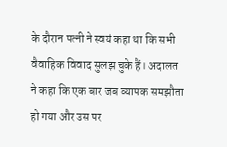के दौरान पत्नी ने स्वयं कहा था कि सभी वैवाहिक विवाद सुलझ चुके हैं। अदालत ने कहा कि एक बार जब व्यापक समझौता हो गया और उस पर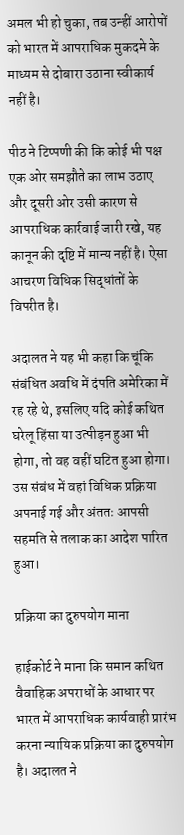अमल भी हो चुका, तब उन्हीं आरोपों को भारत में आपराधिक मुकदमे के माध्यम से दोबारा उठाना स्वीकार्य नहीं है।

पीठ ने टिप्पणी की कि कोई भी पक्ष एक ओर समझौते का लाभ उठाए और दूसरी ओर उसी कारण से आपराधिक कार्रवाई जारी रखे, यह कानून की दृष्टि में मान्य नहीं है। ऐसा आचरण विधिक सिद्धांतों के विपरीत है।

अदालत ने यह भी कहा कि चूंकि संबंधित अवधि में दंपति अमेरिका में रह रहे थे, इसलिए यदि कोई कथित घरेलू हिंसा या उत्पीड़न हुआ भी होगा, तो वह वहीं घटित हुआ होगा। उस संबंध में वहां विधिक प्रक्रिया अपनाई गई और अंततः आपसी सहमति से तलाक का आदेश पारित हुआ।

प्रक्रिया का दुरुपयोग माना

हाईकोर्ट ने माना कि समान कथित वैवाहिक अपराधों के आधार पर भारत में आपराधिक कार्यवाही प्रारंभ करना न्यायिक प्रक्रिया का दुरुपयोग है। अदालत ने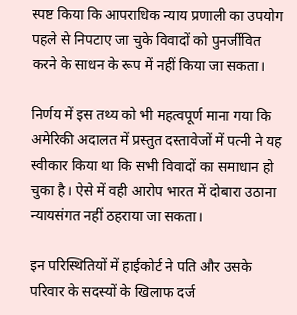स्पष्ट किया कि आपराधिक न्याय प्रणाली का उपयोग पहले से निपटाए जा चुके विवादों को पुनर्जीवित करने के साधन के रूप में नहीं किया जा सकता।

निर्णय में इस तथ्य को भी महत्वपूर्ण माना गया कि अमेरिकी अदालत में प्रस्तुत दस्तावेजों में पत्नी ने यह स्वीकार किया था कि सभी विवादों का समाधान हो चुका है। ऐसे में वही आरोप भारत में दोबारा उठाना न्यायसंगत नहीं ठहराया जा सकता।

इन परिस्थितियों में हाईकोर्ट ने पति और उसके परिवार के सदस्यों के खिलाफ दर्ज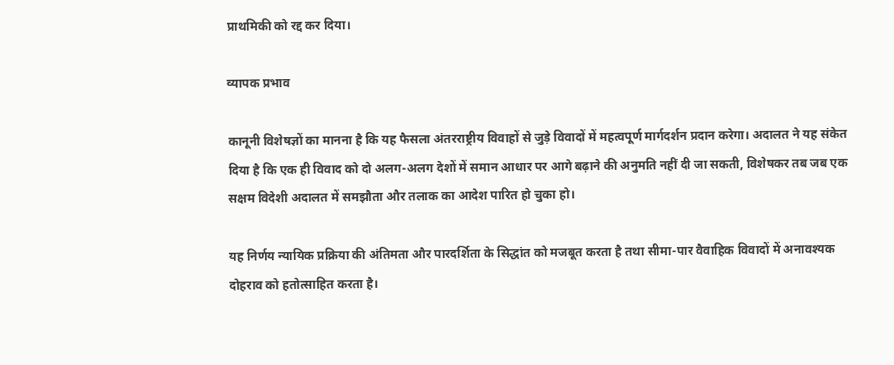प्राथमिकी को रद्द कर दिया।

व्यापक प्रभाव

कानूनी विशेषज्ञों का मानना है कि यह फैसला अंतरराष्ट्रीय विवाहों से जुड़े विवादों में महत्वपूर्ण मार्गदर्शन प्रदान करेगा। अदालत ने यह संकेत दिया है कि एक ही विवाद को दो अलग-अलग देशों में समान आधार पर आगे बढ़ाने की अनुमति नहीं दी जा सकती, विशेषकर तब जब एक सक्षम विदेशी अदालत में समझौता और तलाक का आदेश पारित हो चुका हो।

यह निर्णय न्यायिक प्रक्रिया की अंतिमता और पारदर्शिता के सिद्धांत को मजबूत करता है तथा सीमा-पार वैवाहिक विवादों में अनावश्यक दोहराव को हतोत्साहित करता है।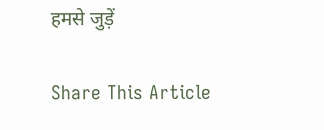हमसे जुड़ें

Share This Article